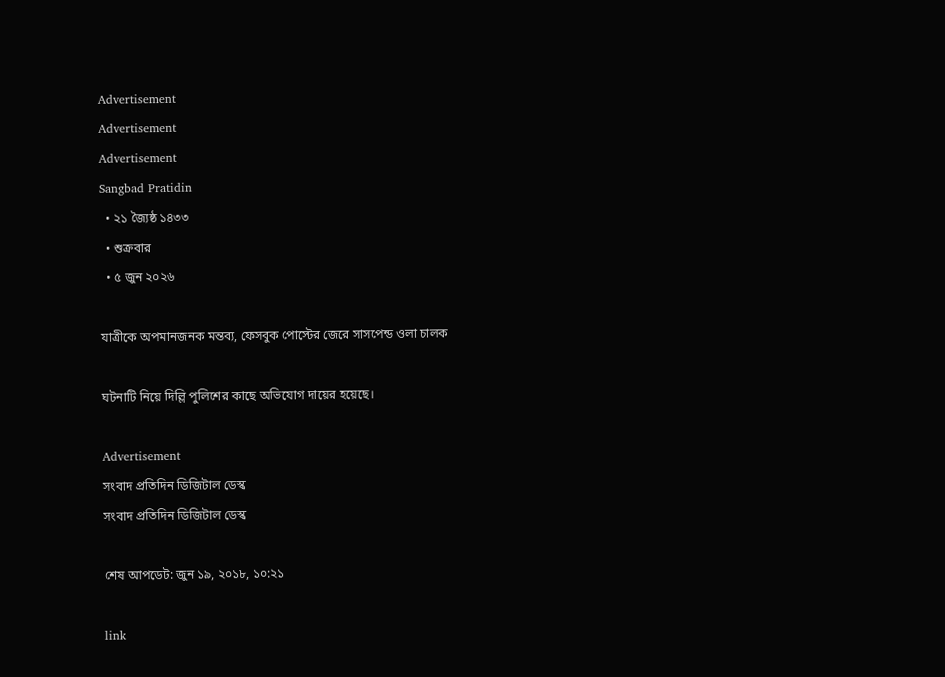Advertisement
Advertisement
Advertisement
Sangbad Pratidin
  • ২১ জ্যৈষ্ঠ ১৪৩৩
  • শুক্রবার
  • ৫ জুন ২০২৬

যাত্রীকে অপমানজনক মন্তব্য, ফেসবুক পোস্টের জেরে সাসপেন্ড ওলা চালক

ঘটনাটি নিয়ে দিল্লি পুলিশের কাছে অভিযোগ দায়ের হয়েছে।

Advertisement
সংবাদ প্রতিদিন ডিজিটাল ডেস্ক
সংবাদ প্রতিদিন ডিজিটাল ডেস্ক

শেষ আপডেট: জুন ১৯, ২০১৮, ১০:২১

link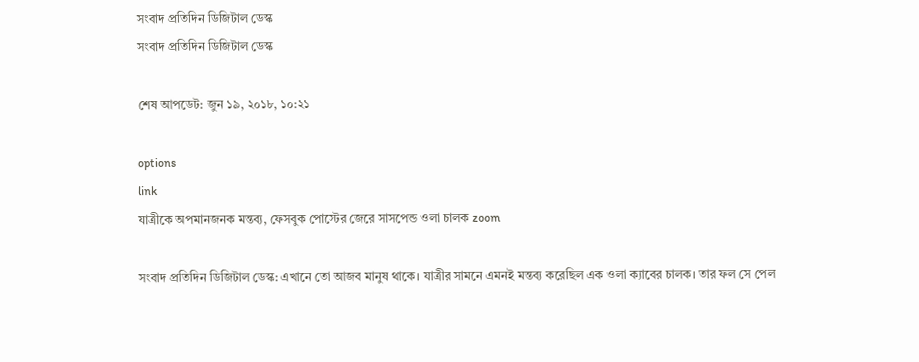সংবাদ প্রতিদিন ডিজিটাল ডেস্ক
সংবাদ প্রতিদিন ডিজিটাল ডেস্ক

শেষ আপডেট: জুন ১৯, ২০১৮, ১০:২১

options
link
যাত্রীকে অপমানজনক মন্তব্য, ফেসবুক পোস্টের জেরে সাসপেন্ড ওলা চালক zoom

সংবাদ প্রতিদিন ডিজিটাল ডেস্ক: এখানে তো আজব মানুষ থাকে। যাত্রীর সামনে এমনই মন্তব্য করেছিল এক ওলা ক্যাবের চালক। তার ফল সে পেল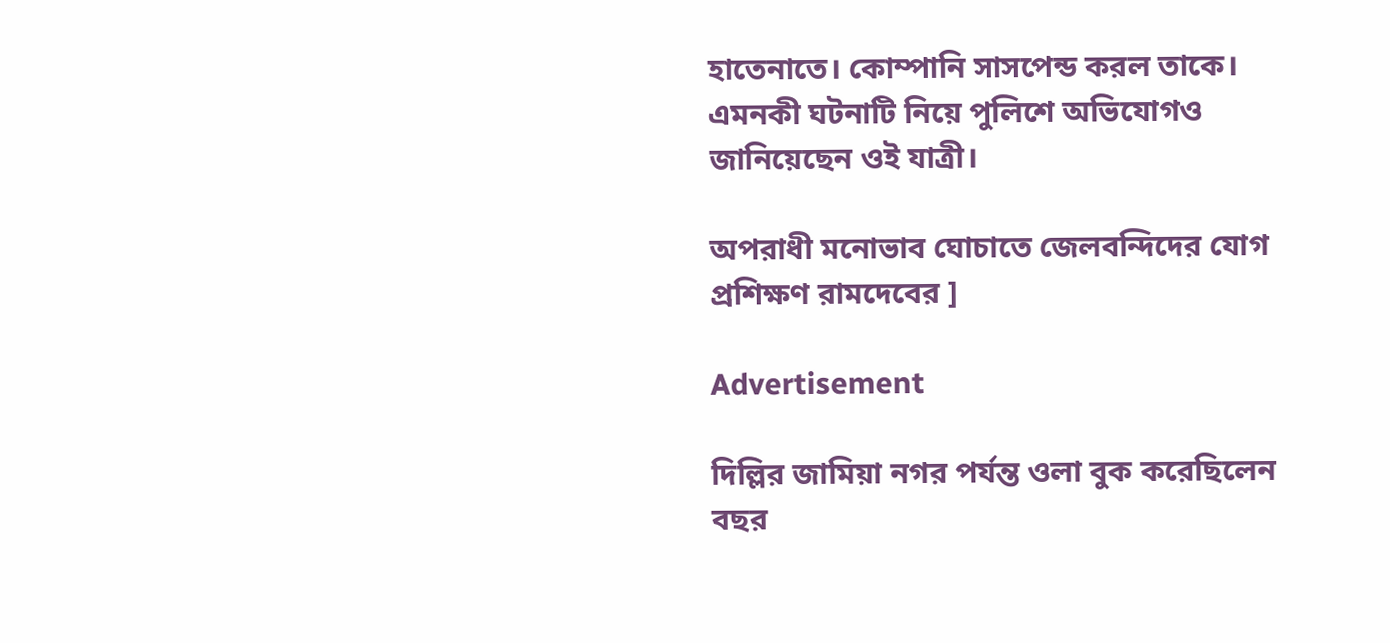হাতেনাতে। কোম্পানি সাসপেন্ড করল তাকে। এমনকী ঘটনাটি নিয়ে পুলিশে অভিযোগও জানিয়েছেন ওই যাত্রী।

অপরাধী মনোভাব ঘোচাতে জেলবন্দিদের যোগ প্রশিক্ষণ রামদেবের ]

Advertisement

দিল্লির জামিয়া নগর পর্যন্ত ওলা বুক করেছিলেন বছর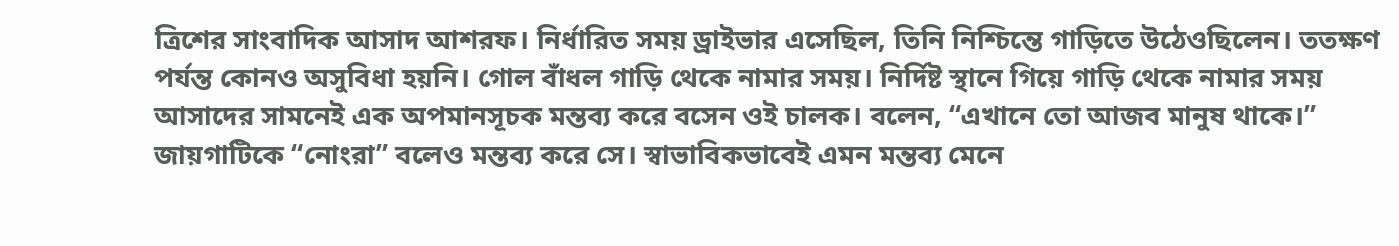ত্রিশের সাংবাদিক আসাদ আশরফ। নির্ধারিত সময় ড্রাইভার এসেছিল, তিনি নিশ্চিন্তে গাড়িতে উঠেওছিলেন। ততক্ষণ পর্যন্ত কোনও অসুবিধা হয়নি। গোল বাঁধল গাড়ি থেকে নামার সময়। নির্দিষ্ট স্থানে গিয়ে গাড়ি থেকে নামার সময় আসাদের সামনেই এক অপমানসূচক মন্তব্য করে বসেন ওই চালক। বলেন, “এখানে তো আজব মানুষ থাকে।” জায়গাটিকে “নোংরা” বলেও মন্তব্য করে সে। স্বাভাবিকভাবেই এমন মন্তব্য মেনে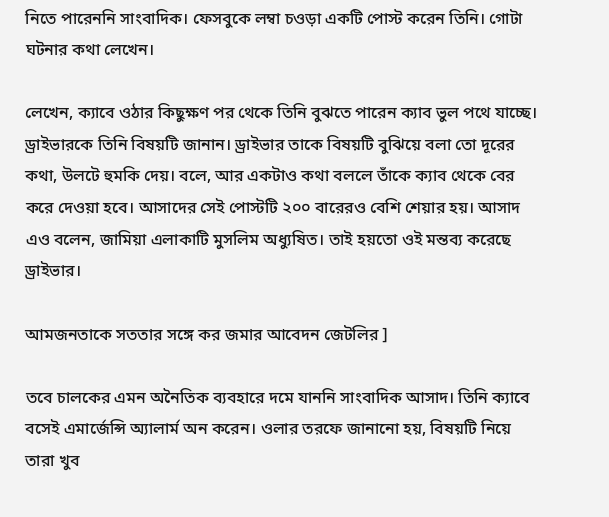নিতে পারেননি সাংবাদিক। ফেসবুকে লম্বা চওড়া একটি পোস্ট করেন তিনি। গোটা ঘটনার কথা লেখেন।

লেখেন, ক্যাবে ওঠার কিছুক্ষণ পর থেকে তিনি বুঝতে পারেন ক্যাব ভুল পথে যাচ্ছে। ড্রাইভারকে তিনি বিষয়টি জানান। ড্রাইভার তাকে বিষয়টি বুঝিয়ে বলা তো দূরের কথা, উলটে হুমকি দেয়। বলে, আর একটাও কথা বললে তাঁকে ক্যাব থেকে বের করে দেওয়া হবে। আসাদের সেই পোস্টটি ২০০ বারেরও বেশি শেয়ার হয়। আসাদ এও বলেন, জামিয়া এলাকাটি মুসলিম অধ্যুষিত। তাই হয়তো ওই মন্তব্য করেছে ড্রাইভার।

আমজনতাকে সততার সঙ্গে কর জমার আবেদন জেটলির ]

তবে চালকের এমন অনৈতিক ব্যবহারে দমে যাননি সাংবাদিক আসাদ। তিনি ক্যাবে বসেই এমার্জেন্সি অ্যালার্ম অন করেন। ওলার তরফে জানানো হয়, বিষয়টি নিয়ে তারা খুব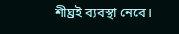শীঘ্রই ব্যবস্থা নেবে।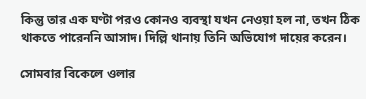কিন্তু তার এক ঘণ্টা পরও কোনও ব্যবস্থা যখন নেওয়া হল না, তখন ঠিক থাকতে পারেননি আসাদ। দিল্লি থানায় তিনি অভিযোগ দায়ের করেন।

সোমবার বিকেলে ওলার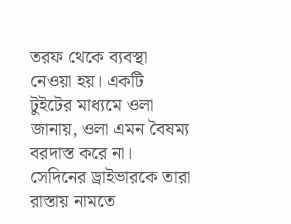তরফ থেকে ব্যবস্থা নেওয়া হয়। একটি টুইটের মাধ্যমে ওলা জানায়, ওলা এমন বৈষম্য বরদাস্ত করে না। সেদিনের ড্রাইভারকে তারা রাস্তায় নামতে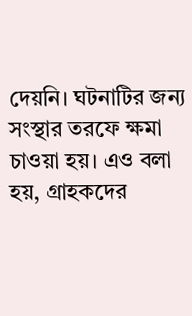দেয়নি। ঘটনাটির জন্য সংস্থার তরফে ক্ষমা চাওয়া হয়। এও বলা হয়, গ্রাহকদের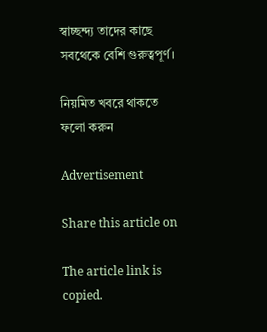স্বাচ্ছন্দ্য তাদের কাছে সবথেকে বেশি গুরুত্বপূর্ণ।

নিয়মিত খবরে থাকতে ফলো করুন

Advertisement

Share this article on

The article link is copied.